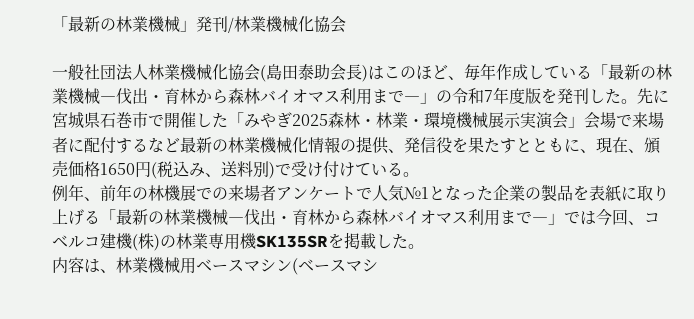「最新の林業機械」発刊/林業機械化協会

一般社団法人林業機械化協会(島田泰助会長)はこのほど、毎年作成している「最新の林業機械―伐出・育林から森林バイオマス利用まで―」の令和7年度版を発刊した。先に宮城県石巻市で開催した「みやぎ2025森林・林業・環境機械展示実演会」会場で来場者に配付するなど最新の林業機械化情報の提供、発信役を果たすとともに、現在、頒売価格1650円(税込み、送料別)で受け付けている。
例年、前年の林機展での来場者アンケートで人気№1となった企業の製品を表紙に取り上げる「最新の林業機械―伐出・育林から森林バイオマス利用まで―」では今回、コベルコ建機(株)の林業専用機SK135SRを掲載した。
内容は、林業機械用ベースマシン(ベースマシ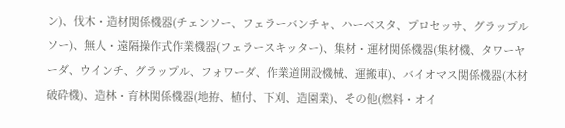ン)、伐木・造材関係機器(チェンソー、フェラーバンチャ、ハーベスタ、プロセッサ、グラップルソー)、無人・遠隔操作式作業機器(フェラースキッター)、集材・運材関係機器(集材機、タワーヤーダ、ウインチ、グラップル、フォワーダ、作業道開設機械、運搬車)、バイオマス関係機器(木材破砕機)、造林・育林関係機器(地拵、植付、下刈、造園業)、その他(燃料・オイ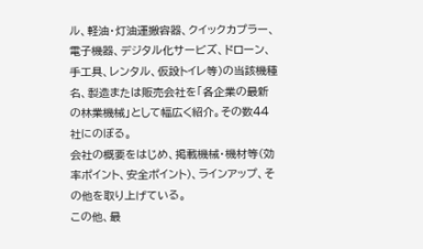ル、軽油・灯油運搬容器、クイックカプラー、電子機器、デジタル化サービズ、ドローン、手工具、レンタル、仮設トイレ等)の当該機種名、製造または販売会社を「各企業の最新の林業機械」として幅広く紹介。その数44社にのぼる。
会社の概要をはじめ、掲載機械・機材等(効率ポイント、安全ポイント)、ラインアップ、その他を取り上げている。
この他、最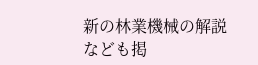新の林業機械の解説なども掲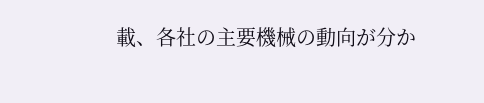載、各社の主要機械の動向が分か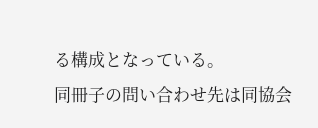る構成となっている。
同冊子の問い合わせ先は同協会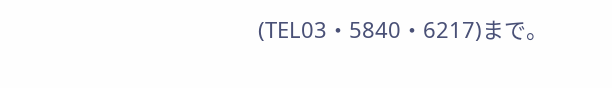(TEL03・5840・6217)まで。